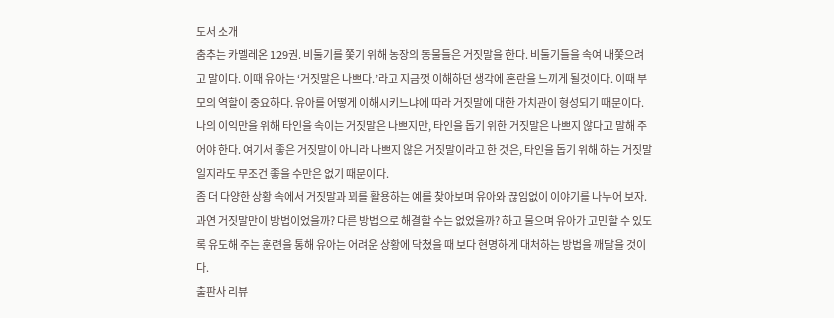도서 소개
춤추는 카멜레온 129권. 비둘기를 쫓기 위해 농장의 동물들은 거짓말을 한다. 비둘기들을 속여 내쫓으려고 말이다. 이때 유아는 ‘거짓말은 나쁘다.’라고 지금껏 이해하던 생각에 혼란을 느끼게 될것이다. 이때 부모의 역할이 중요하다. 유아를 어떻게 이해시키느냐에 따라 거짓말에 대한 가치관이 형성되기 때문이다.
나의 이익만을 위해 타인을 속이는 거짓말은 나쁘지만, 타인을 돕기 위한 거짓말은 나쁘지 않다고 말해 주어야 한다. 여기서 좋은 거짓말이 아니라 나쁘지 않은 거짓말이라고 한 것은, 타인을 돕기 위해 하는 거짓말일지라도 무조건 좋을 수만은 없기 때문이다.
좀 더 다양한 상황 속에서 거짓말과 꾀를 활용하는 예를 찾아보며 유아와 끊임없이 이야기를 나누어 보자. 과연 거짓말만이 방법이었을까? 다른 방법으로 해결할 수는 없었을까? 하고 물으며 유아가 고민할 수 있도록 유도해 주는 훈련을 통해 유아는 어려운 상황에 닥쳤을 때 보다 현명하게 대처하는 방법을 깨달을 것이다.
출판사 리뷰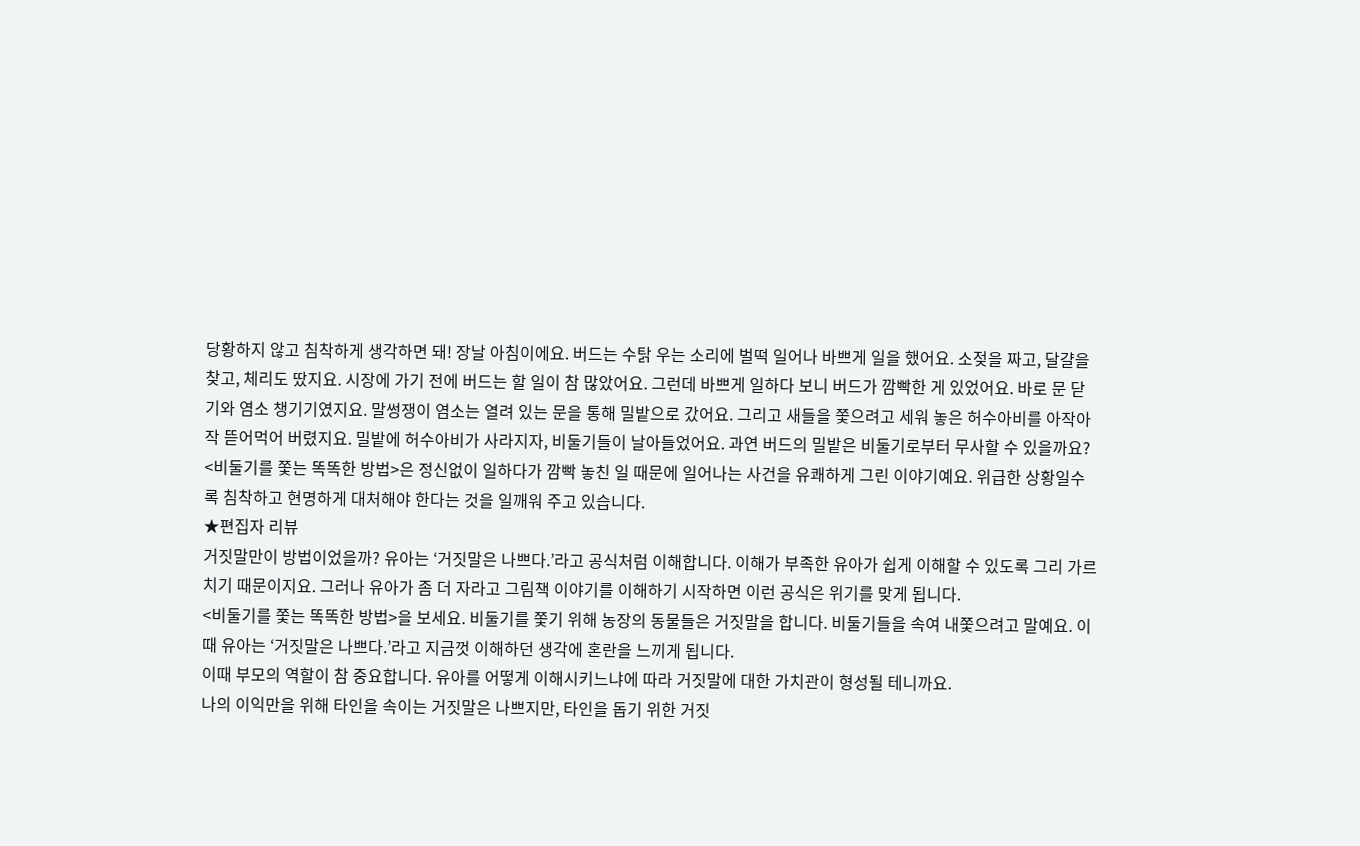당황하지 않고 침착하게 생각하면 돼! 장날 아침이에요. 버드는 수탉 우는 소리에 벌떡 일어나 바쁘게 일을 했어요. 소젖을 짜고, 달걀을 찾고, 체리도 땄지요. 시장에 가기 전에 버드는 할 일이 참 많았어요. 그런데 바쁘게 일하다 보니 버드가 깜빡한 게 있었어요. 바로 문 닫기와 염소 챙기기였지요. 말썽쟁이 염소는 열려 있는 문을 통해 밀밭으로 갔어요. 그리고 새들을 쫓으려고 세워 놓은 허수아비를 아작아작 뜯어먹어 버렸지요. 밀밭에 허수아비가 사라지자, 비둘기들이 날아들었어요. 과연 버드의 밀밭은 비둘기로부터 무사할 수 있을까요?
<비둘기를 쫓는 똑똑한 방법>은 정신없이 일하다가 깜빡 놓친 일 때문에 일어나는 사건을 유쾌하게 그린 이야기예요. 위급한 상황일수록 침착하고 현명하게 대처해야 한다는 것을 일깨워 주고 있습니다.
★편집자 리뷰
거짓말만이 방법이었을까? 유아는 ‘거짓말은 나쁘다.’라고 공식처럼 이해합니다. 이해가 부족한 유아가 쉽게 이해할 수 있도록 그리 가르치기 때문이지요. 그러나 유아가 좀 더 자라고 그림책 이야기를 이해하기 시작하면 이런 공식은 위기를 맞게 됩니다.
<비둘기를 쫓는 똑똑한 방법>을 보세요. 비둘기를 쫓기 위해 농장의 동물들은 거짓말을 합니다. 비둘기들을 속여 내쫓으려고 말예요. 이때 유아는 ‘거짓말은 나쁘다.’라고 지금껏 이해하던 생각에 혼란을 느끼게 됩니다.
이때 부모의 역할이 참 중요합니다. 유아를 어떻게 이해시키느냐에 따라 거짓말에 대한 가치관이 형성될 테니까요.
나의 이익만을 위해 타인을 속이는 거짓말은 나쁘지만, 타인을 돕기 위한 거짓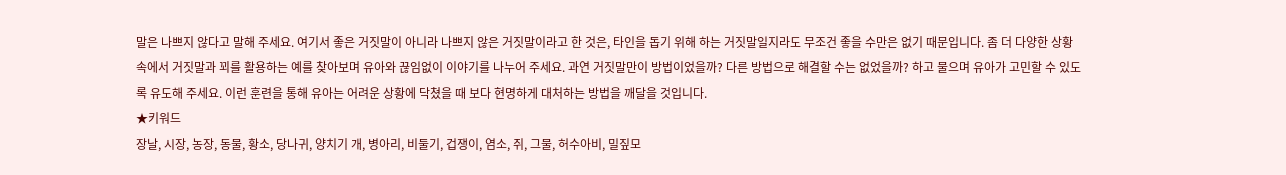말은 나쁘지 않다고 말해 주세요. 여기서 좋은 거짓말이 아니라 나쁘지 않은 거짓말이라고 한 것은, 타인을 돕기 위해 하는 거짓말일지라도 무조건 좋을 수만은 없기 때문입니다. 좀 더 다양한 상황 속에서 거짓말과 꾀를 활용하는 예를 찾아보며 유아와 끊임없이 이야기를 나누어 주세요. 과연 거짓말만이 방법이었을까? 다른 방법으로 해결할 수는 없었을까? 하고 물으며 유아가 고민할 수 있도록 유도해 주세요. 이런 훈련을 통해 유아는 어려운 상황에 닥쳤을 때 보다 현명하게 대처하는 방법을 깨달을 것입니다.
★키워드
장날, 시장, 농장, 동물, 황소, 당나귀, 양치기 개, 병아리, 비둘기, 겁쟁이, 염소, 쥐, 그물, 허수아비, 밀짚모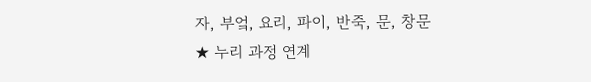자, 부엌, 요리, 파이, 반죽, 문, 창문
★ 누리 과정 연계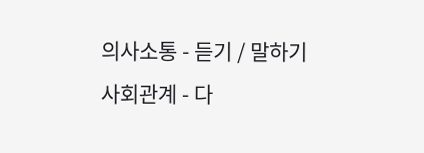의사소통 - 듣기 / 말하기
사회관계 - 다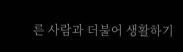른 사람과 더불어 생활하기